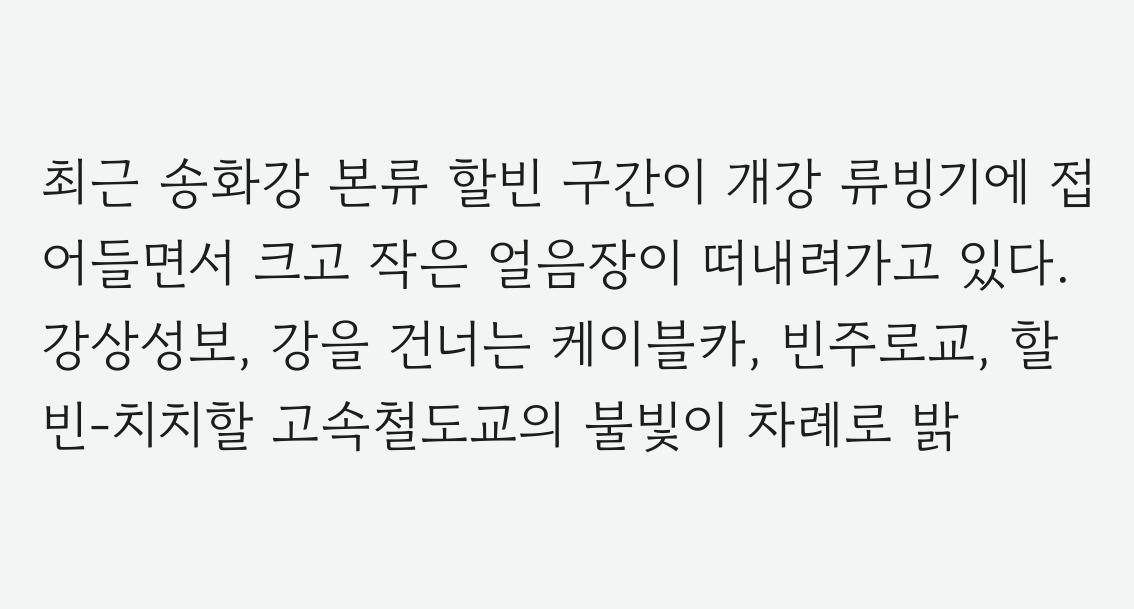최근 송화강 본류 할빈 구간이 개강 류빙기에 접어들면서 크고 작은 얼음장이 떠내려가고 있다. 강상성보, 강을 건너는 케이블카, 빈주로교, 할빈-치치할 고속철도교의 불빛이 차례로 밝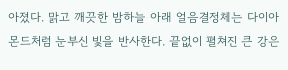아졌다. 맑고 깨끗한 밤하늘 아래 얼음결정체는 다이아몬드처럼 눈부신 빛을 반사한다. 끝없이 펼쳐진 큰 강은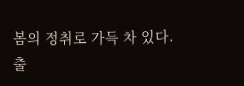봄의 정취로 가득 차 있다.
출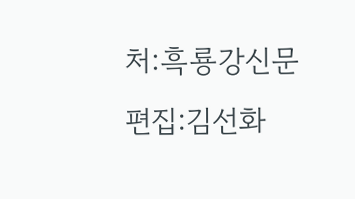처:흑룡강신문
편집:김선화